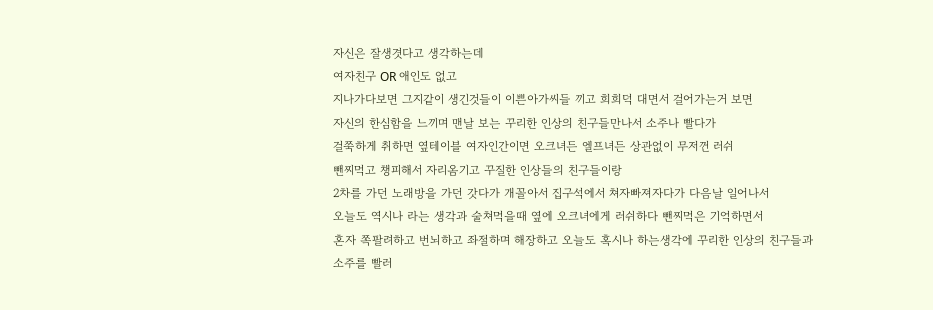자신은 잘생겻다고 생각하는데
여자친구 OR 애인도 없고
지나가다보면 그지같이 생긴것들이 이쁜아가씨들 끼고 희희덕 대면서 걸어가는거 보면
자신의 한심함을 느끼며 맨날 보는 꾸리한 인상의 친구들만나서 소주나 빨다가
걸쭉하게 취하면 옆테이블 여자인간이면 오크녀든 엘프녀든 상관없이 무저껀 러쉬
뺀찌먹고 챙피해서 자리옴기고 꾸질한 인상들의 친구들이랑
2차를 가던 노래방을 가던 갓다가 개꼴아서 집구석에서 쳐자빠져자다가 다음날 일어나서
오늘도 역시나 라는 생각과 술쳐먹을때 옆에 오크녀에게 러쉬하다 뺀찌먹은 기억하면서
혼자 쪽팔려하고 번뇌하고 좌절하며 해장하고 오늘도 혹시나 하는생각에 꾸리한 인상의 친구들과
소주를 빨러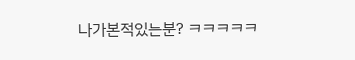나가본적있는분? ㅋㅋㅋㅋㅋ